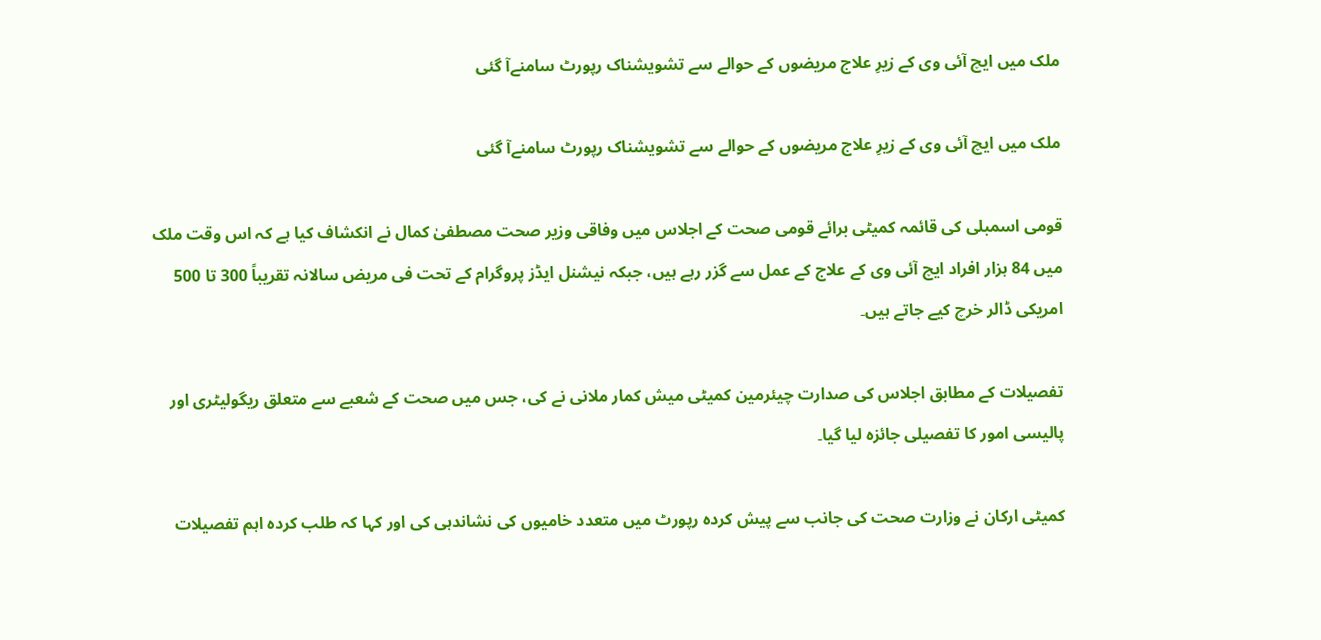ملک میں ایچ آئی وی کے زیرِ علاج مریضوں کے حوالے سے تشویشناک رپورٹ سامنےآ گئی

ملک میں ایچ آئی وی کے زیرِ علاج مریضوں کے حوالے سے تشویشناک رپورٹ سامنےآ گئی

قومی اسمبلی کی قائمہ کمیٹی برائے قومی صحت کے اجلاس میں وفاقی وزیر صحت مصطفیٰ کمال نے انکشاف کیا ہے کہ اس وقت ملک میں 84 ہزار افراد ایچ آئی وی کے علاج کے عمل سے گزر رہے ہیں، جبکہ نیشنل ایڈز پروگرام کے تحت فی مریض سالانہ تقریباً 300 تا 500 امریکی ڈالر خرچ کیے جاتے ہیں۔

تفصیلات کے مطابق اجلاس کی صدارت چیئرمین کمیٹی میش کمار ملانی نے کی، جس میں صحت کے شعبے سے متعلق ریگولیٹری اور پالیسی امور کا تفصیلی جائزہ لیا گیا۔

کمیٹی ارکان نے وزارت صحت کی جانب سے پیش کردہ رپورٹ میں متعدد خامیوں کی نشاندہی کی اور کہا کہ طلب کردہ اہم تفصیلات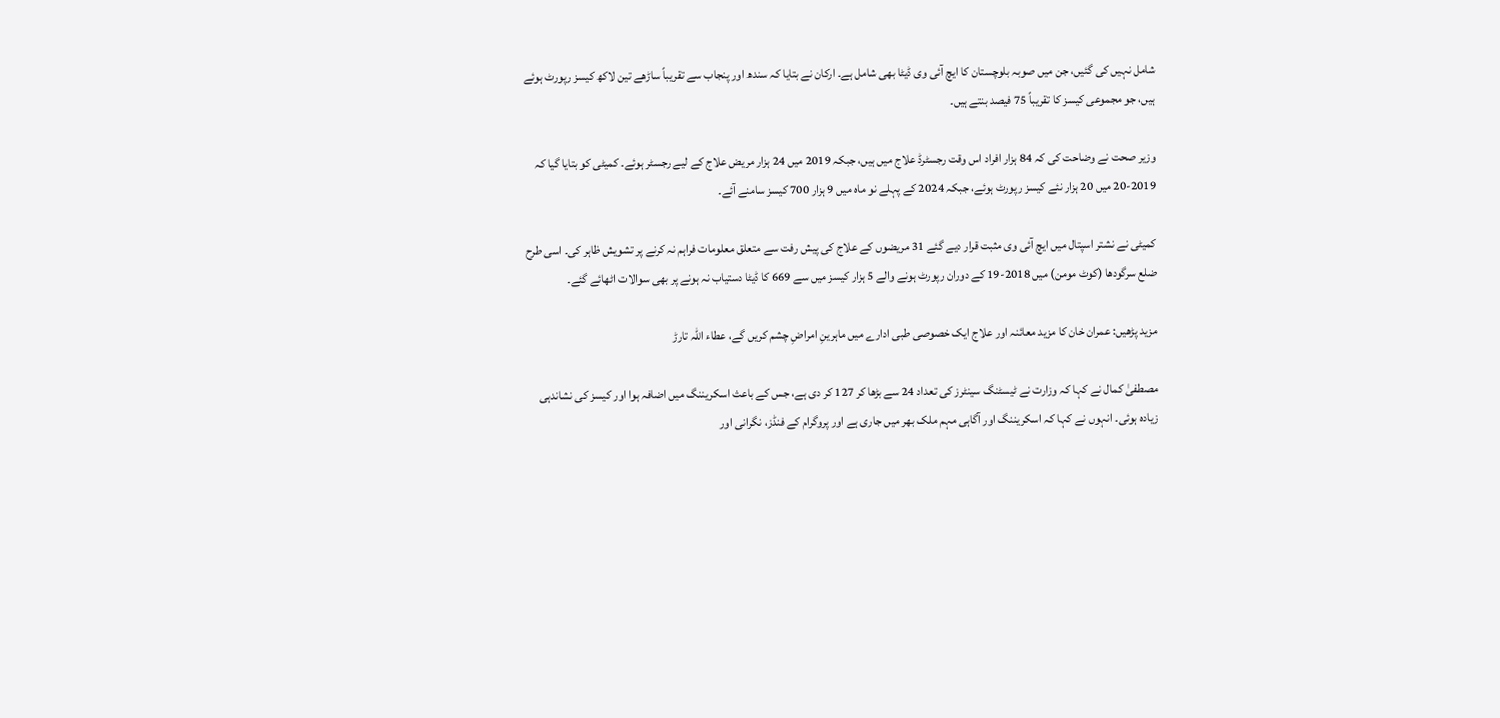شامل نہیں کی گئیں، جن میں صوبہ بلوچستان کا ایچ آئی وی ڈیٹا بھی شامل ہے۔ ارکان نے بتایا کہ سندھ اور پنجاب سے تقریباً ساڑھے تین لاکھ کیسز رپورٹ ہوئے ہیں، جو مجموعی کیسز کا تقریباً 75 فیصد بنتے ہیں۔

وزیر صحت نے وضاحت کی کہ 84 ہزار افراد اس وقت رجسٹرڈ علاج میں ہیں، جبکہ 2019 میں 24 ہزار مریض علاج کے لیے رجسٹر ہوئے۔ کمیٹی کو بتایا گیا کہ 2019-20 میں 20 ہزار نئے کیسز رپورٹ ہوئے، جبکہ 2024 کے پہلے نو ماہ میں 9 ہزار 700 کیسز سامنے آئے۔

کمیٹی نے نشتر اسپتال میں ایچ آئی وی مثبت قرار دیے گئے 31 مریضوں کے علاج کی پیش رفت سے متعلق معلومات فراہم نہ کرنے پر تشویش ظاہر کی۔ اسی طرح ضلع سرگودھا (کوٹ مومن) میں 2018-19 کے دوران رپورٹ ہونے والے 5 ہزار کیسز میں سے 669 کا ڈیٹا دستیاب نہ ہونے پر بھی سوالات اٹھائے گئے۔

مزید پڑھیں: عمران خان کا مزید معائنہ اور علاج ایک خصوصی طبی ادارے میں ماہرینِ امراضِ چشم کریں گے، عطاء اللہ تارڑ

مصطفیٰ کمال نے کہا کہ وزارت نے ٹیسٹنگ سینٹرز کی تعداد 24 سے بڑھا کر 127 کر دی ہے، جس کے باعث اسکریننگ میں اضافہ ہوا اور کیسز کی نشاندہی زیادہ ہوئی۔ انہوں نے کہا کہ اسکریننگ اور آگاہی مہم ملک بھر میں جاری ہے اور پروگرام کے فنڈز، نگرانی اور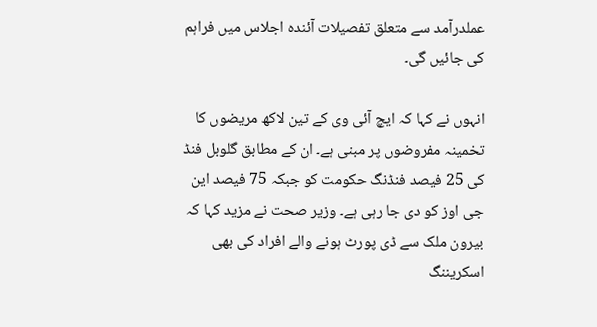عملدرآمد سے متعلق تفصیلات آئندہ اجلاس میں فراہم کی جائیں گی۔

انہوں نے کہا کہ ایچ آئی وی کے تین لاکھ مریضوں کا تخمینہ مفروضوں پر مبنی ہے۔ ان کے مطابق گلوبل فنڈ کی 25 فیصد فنڈنگ حکومت کو جبکہ 75 فیصد این جی اوز کو دی جا رہی ہے۔ وزیر صحت نے مزید کہا کہ بیرون ملک سے ڈی پورٹ ہونے والے افراد کی بھی اسکریننگ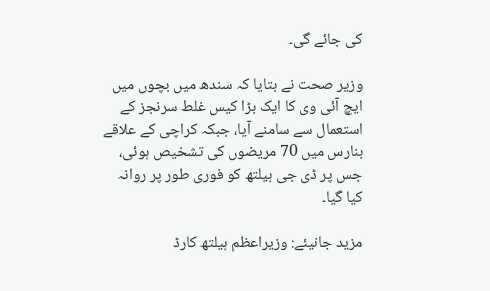کی جائے گی۔

وزیر صحت نے بتایا کہ سندھ میں بچوں میں ایچ آئی وی کا ایک بڑا کیس غلط سرنجز کے استعمال سے سامنے آیا، جبکہ کراچی کے علاقے بنارس میں 70 مریضوں کی تشخیص ہوئی، جس پر ڈی جی ہیلتھ کو فوری طور پر روانہ کیا گیا۔

مزید جانیئے: وزیراعظم ہیلتھ کارڈ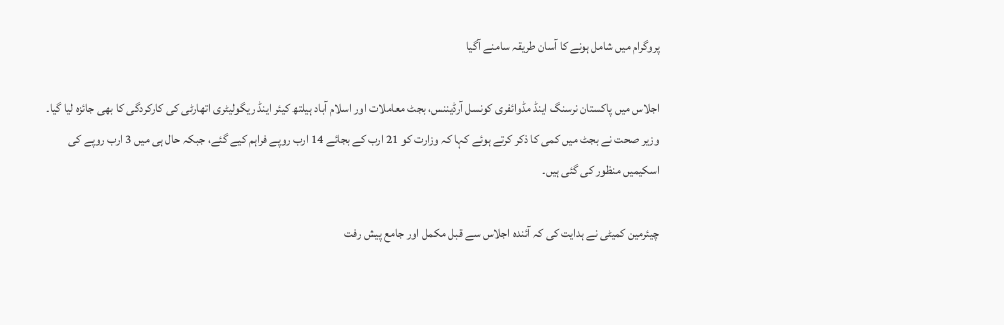پروگرام میں شامل ہونے کا آسان طریقہ سامنے آگیا

اجلاس میں پاکستان نرسنگ اینڈ مڈوائفری کونسل آرڈیننس، بجٹ معاملات اور اسلام آباد ہیلتھ کیئر اینڈ ریگولیٹری اتھارٹی کی کارکردگی کا بھی جائزہ لیا گیا۔ وزیر صحت نے بجٹ میں کمی کا ذکر کرتے ہوئے کہا کہ وزارت کو 21 ارب کے بجائے 14 ارب روپے فراہم کیے گئے، جبکہ حال ہی میں 3 ارب روپے کی اسکیمیں منظور کی گئی ہیں۔

چیئرمین کمیٹی نے ہدایت کی کہ آئندہ اجلاس سے قبل مکمل اور جامع پیش رفت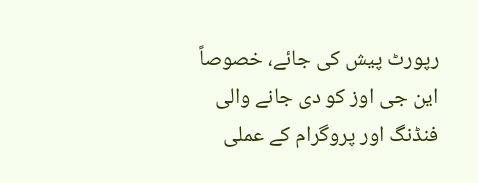رپورٹ پیش کی جائے، خصوصاً این جی اوز کو دی جانے والی فنڈنگ اور پروگرام کے عملی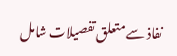نفاذ سے متعلق تفصیلات شامل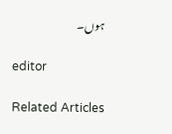ہوں۔

editor

Related Articles